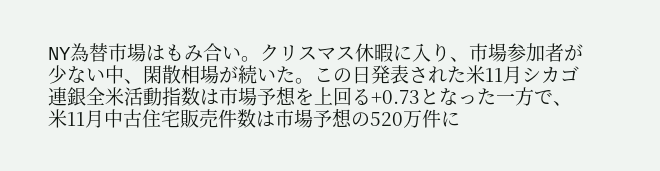NY為替市場はもみ合い。クリスマス休暇に入り、市場参加者が少ない中、閑散相場が続いた。この日発表された米11月シカゴ連銀全米活動指数は市場予想を上回る+0.73となった一方で、米11月中古住宅販売件数は市場予想の520万件に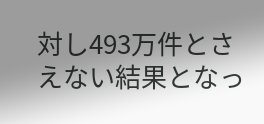対し493万件とさえない結果となっ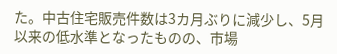た。中古住宅販売件数は3カ月ぶりに減少し、5月以来の低水準となったものの、市場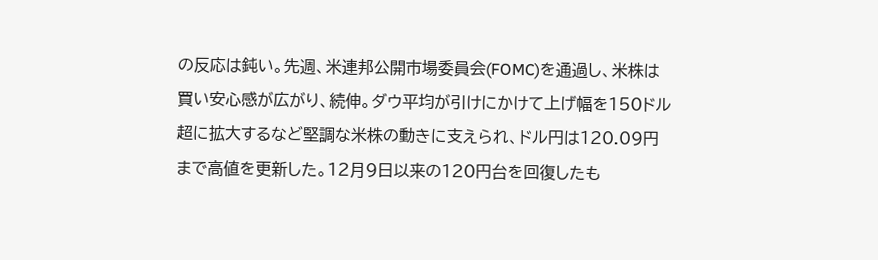の反応は鈍い。先週、米連邦公開市場委員会(FOMC)を通過し、米株は買い安心感が広がり、続伸。ダウ平均が引けにかけて上げ幅を150ドル超に拡大するなど堅調な米株の動きに支えられ、ドル円は120.09円まで高値を更新した。12月9日以来の120円台を回復したも